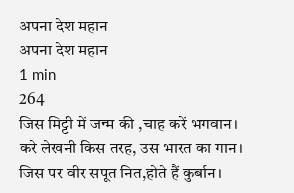अपना देश महान
अपना देश महान
1 min
264
जिस मिट्टी में जन्म की ,चाह करें भगवान।
करे लेखनी किस तरह, उस भारत का गान।
जिस पर वीर सपूत नित,होते हैं कुर्बान।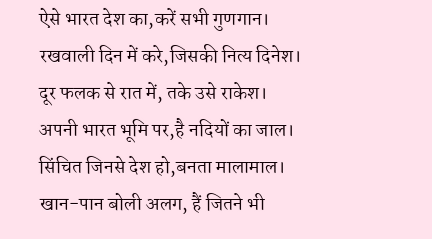ऐसे भारत देश का,करें सभी गुणगान।
रखवाली दिन में करे,जिसकी नित्य दिनेश।
दूर फलक से रात में, तके उसे राकेश।
अपनी भारत भूमि पर,है नदियों का जाल।
सिंचित जिनसे देश हो,बनता मालामाल।
खान-पान बोली अलग, हैं जितने भी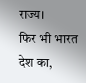राज्य।
फिर भी भारत देश का,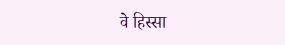वे हिस्सा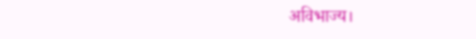अविभाज्य।